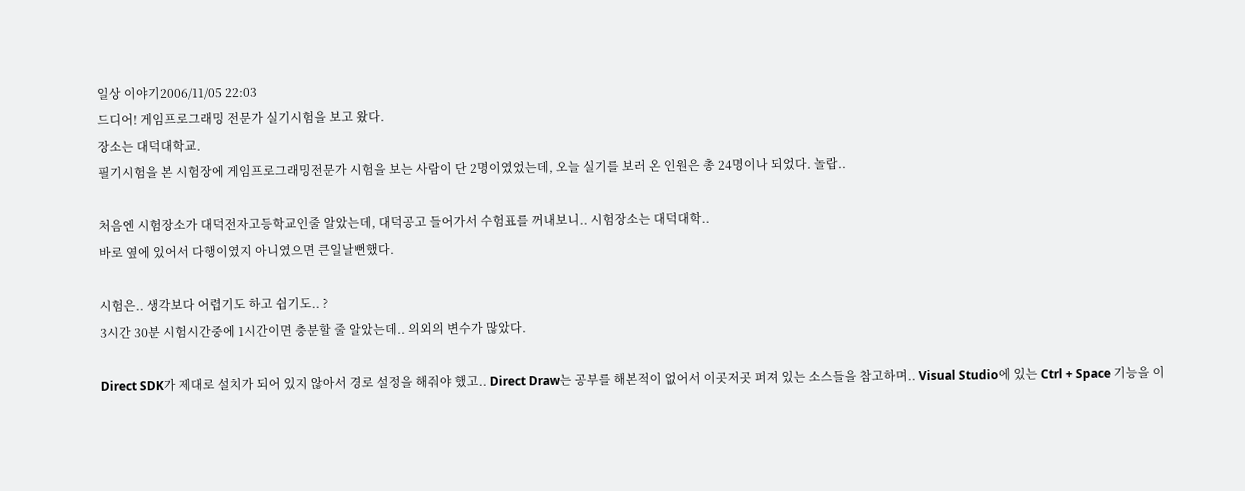일상 이야기2006/11/05 22:03
드디어! 게임프로그래밍 전문가 실기시험을 보고 왔다.
장소는 대덕대학교.
필기시험을 본 시험장에 게임프로그래밍전문가 시험을 보는 사람이 단 2명이였었는데, 오늘 실기를 보러 온 인원은 총 24명이나 되었다. 놀랍..

처음엔 시험장소가 대덕전자고등학교인줄 알았는데, 대덕공고 들어가서 수험표를 꺼내보니.. 시험장소는 대덕대학..
바로 옆에 있어서 다행이였지 아니였으면 큰일날뻔했다.

시험은.. 생각보다 어렵기도 하고 쉽기도.. ?
3시간 30분 시험시간중에 1시간이면 충분할 줄 알았는데.. 의외의 변수가 많았다.

Direct SDK가 제대로 설치가 되어 있지 않아서 경로 설정을 해줘야 했고.. Direct Draw는 공부를 해본적이 없어서 이곳저곳 퍼져 있는 소스들을 참고하며.. Visual Studio에 있는 Ctrl + Space 기능을 이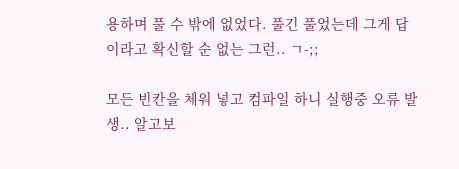용하며 풀 수 밖에 없었다. 풀긴 풀었는데 그게 답이라고 확신할 순 없는 그런.. ㄱ-;;

모든 빈칸을 체워 넣고 컴파일 하니 실행중 오류 발생.. 알고보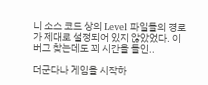니 소스 코드 상의 Level 파일들의 경로가 제대로 설정되어 있지 않았었다. 이 버그 찾는데도 꾀 시간을 들인..

더군다나 게임을 시작하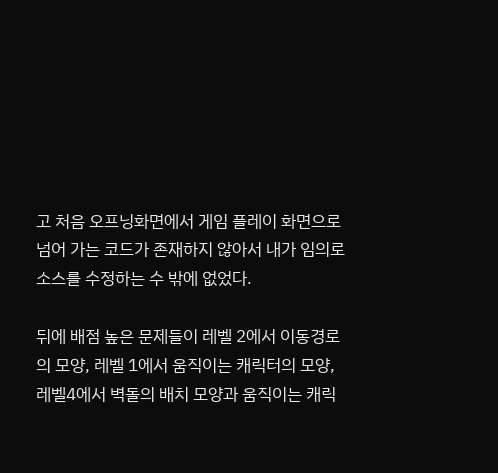고 처음 오프닝화면에서 게임 플레이 화면으로 넘어 가는 코드가 존재하지 않아서 내가 임의로 소스를 수정하는 수 밖에 없었다.

뒤에 배점 높은 문제들이 레벨 2에서 이동경로의 모양, 레벨 1에서 움직이는 캐릭터의 모양, 레벨4에서 벽돌의 배치 모양과 움직이는 캐릭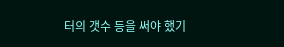터의 갯수 등을 써야 했기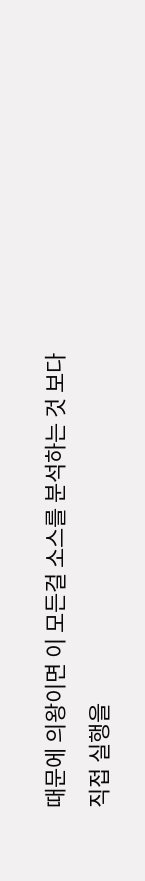때문에 의왕이면 이 모든걸 소스를 분석하는 것 보다 직접 실행을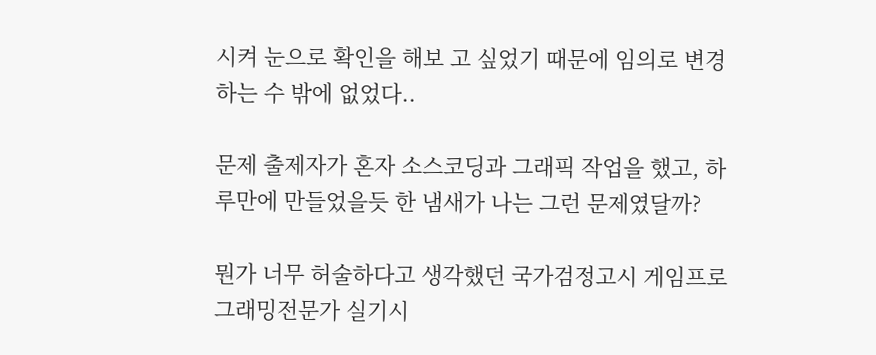시켜 눈으로 확인을 해보 고 싶었기 때문에 임의로 변경하는 수 밖에 없었다..

문제 출제자가 혼자 소스코딩과 그래픽 작업을 했고, 하루만에 만들었을듯 한 냄새가 나는 그런 문제였달까?

뭔가 너무 허술하다고 생각했던 국가검정고시 게임프로그래밍전문가 실기시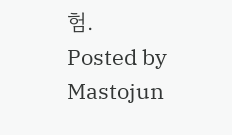험.
Posted by Mastojun